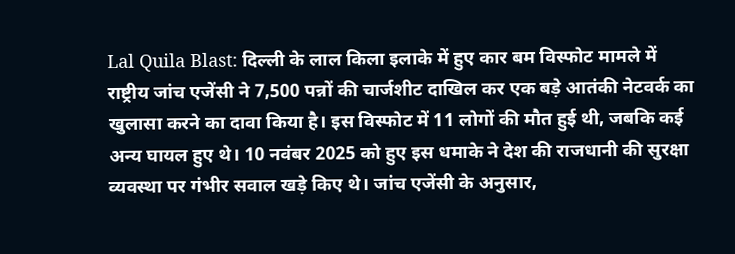Lal Quila Blast: दिल्ली के लाल किला इलाके में हुए कार बम विस्फोट मामले में राष्ट्रीय जांच एजेंसी ने 7,500 पन्नों की चार्जशीट दाखिल कर एक बड़े आतंकी नेटवर्क का खुलासा करने का दावा किया है। इस विस्फोट में 11 लोगों की मौत हुई थी, जबकि कई अन्य घायल हुए थे। 10 नवंबर 2025 को हुए इस धमाके ने देश की राजधानी की सुरक्षा व्यवस्था पर गंभीर सवाल खड़े किए थे। जांच एजेंसी के अनुसार,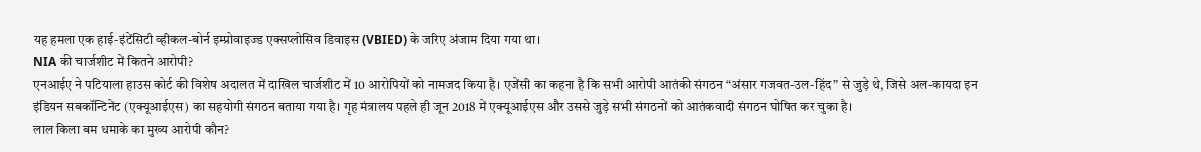यह हमला एक हाई-इंटेंसिटी व्हीकल-बोर्न इम्प्रोवाइज्ड एक्सप्लोसिव डिवाइस (VBIED) के जरिए अंजाम दिया गया था।
NIA की चार्जशीट में कितने आरोपी?
एनआईए ने पटियाला हाउस कोर्ट की विशेष अदालत में दाखिल चार्जशीट में 10 आरोपियों को नामजद किया है। एजेंसी का कहना है कि सभी आरोपी आतंकी संगठन “अंसार गजवत-उल-हिंद” से जुड़े थे, जिसे अल-कायदा इन इंडियन सबकॉन्टिनेंट (एक्यूआईएस) का सहयोगी संगठन बताया गया है। गृह मंत्रालय पहले ही जून 2018 में एक्यूआईएस और उससे जुड़े सभी संगठनों को आतंकवादी संगठन घोषित कर चुका है।
लाल किला बम धमाके का मुख्य आरोपी कौन?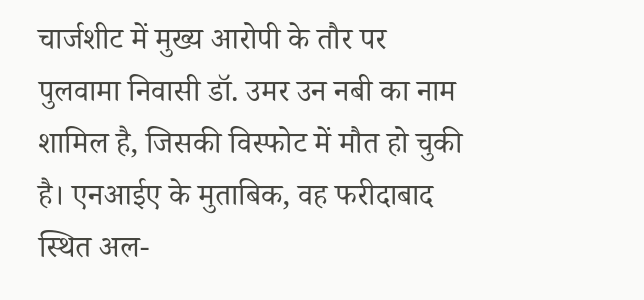चार्जशीट में मुख्य आरोपी के तौर पर पुलवामा निवासी डॉ. उमर उन नबी का नाम शामिल है, जिसकी विस्फोट में मौत हो चुकी है। एनआईए के मुताबिक, वह फरीदाबाद स्थित अल-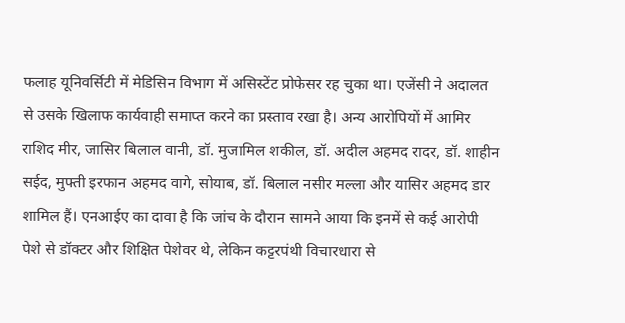फलाह यूनिवर्सिटी में मेडिसिन विभाग में असिस्टेंट प्रोफेसर रह चुका था। एजेंसी ने अदालत से उसके खिलाफ कार्यवाही समाप्त करने का प्रस्ताव रखा है। अन्य आरोपियों में आमिर राशिद मीर, जासिर बिलाल वानी, डॉ. मुजामिल शकील, डॉ. अदील अहमद रादर, डॉ. शाहीन सईद, मुफ्ती इरफान अहमद वागे, सोयाब, डॉ. बिलाल नसीर मल्ला और यासिर अहमद डार शामिल हैं। एनआईए का दावा है कि जांच के दौरान सामने आया कि इनमें से कई आरोपी पेशे से डॉक्टर और शिक्षित पेशेवर थे, लेकिन कट्टरपंथी विचारधारा से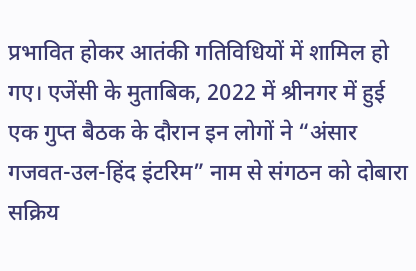प्रभावित होकर आतंकी गतिविधियों में शामिल हो गए। एजेंसी के मुताबिक, 2022 में श्रीनगर में हुई एक गुप्त बैठक के दौरान इन लोगों ने “अंसार गजवत-उल-हिंद इंटरिम” नाम से संगठन को दोबारा सक्रिय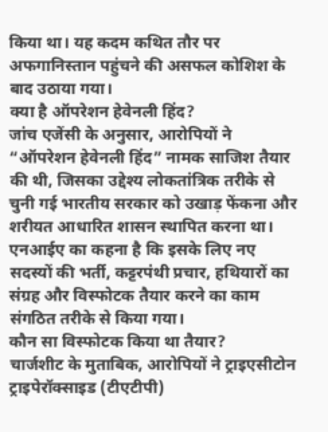किया था। यह कदम कथित तौर पर अफगानिस्तान पहुंचने की असफल कोशिश के बाद उठाया गया।
क्या है ऑपरेशन हेवेनली हिंद?
जांच एजेंसी के अनुसार, आरोपियों ने “ऑपरेशन हेवेनली हिंद” नामक साजिश तैयार की थी, जिसका उद्देश्य लोकतांत्रिक तरीके से चुनी गई भारतीय सरकार को उखाड़ फेंकना और शरीयत आधारित शासन स्थापित करना था। एनआईए का कहना है कि इसके लिए नए सदस्यों की भर्ती, कट्टरपंथी प्रचार, हथियारों का संग्रह और विस्फोटक तैयार करने का काम संगठित तरीके से किया गया।
कौन सा विस्फोटक किया था तैयार?
चार्जशीट के मुताबिक, आरोपियों ने ट्राइएसीटोन ट्राइपेरॉक्साइड (टीएटीपी)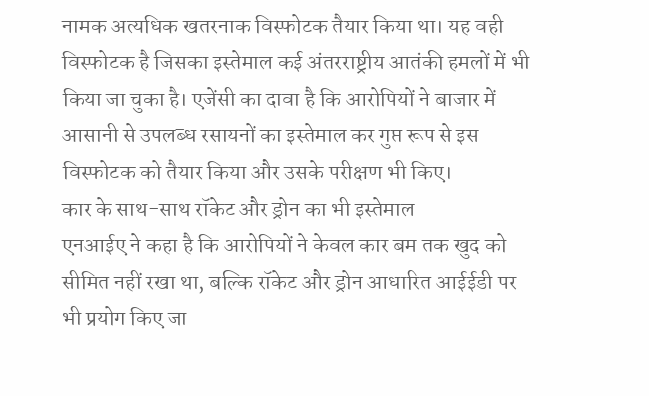नामक अत्यधिक खतरनाक विस्फोटक तैयार किया था। यह वही विस्फोटक है जिसका इस्तेमाल कई अंतरराष्ट्रीय आतंकी हमलों में भी किया जा चुका है। एजेंसी का दावा है कि आरोपियों ने बाजार में आसानी से उपलब्ध रसायनों का इस्तेमाल कर गुप्त रूप से इस विस्फोटक को तैयार किया और उसके परीक्षण भी किए।
कार के साथ-साथ रॉकेट और ड्रोन का भी इस्तेमाल
एनआईए ने कहा है कि आरोपियों ने केवल कार बम तक खुद को सीमित नहीं रखा था, बल्कि रॉकेट और ड्रोन आधारित आईईडी पर भी प्रयोग किए जा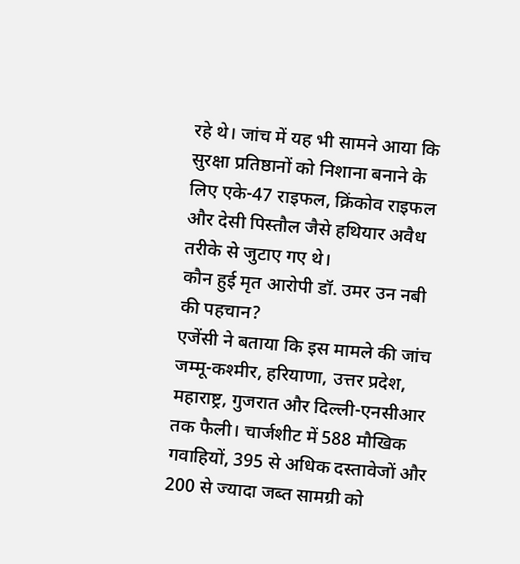रहे थे। जांच में यह भी सामने आया कि सुरक्षा प्रतिष्ठानों को निशाना बनाने के लिए एके-47 राइफल, क्रिंकोव राइफल और देसी पिस्तौल जैसे हथियार अवैध तरीके से जुटाए गए थे।
कौन हुई मृत आरोपी डॉ. उमर उन नबी की पहचान?
एजेंसी ने बताया कि इस मामले की जांच जम्मू-कश्मीर, हरियाणा, उत्तर प्रदेश, महाराष्ट्र, गुजरात और दिल्ली-एनसीआर तक फैली। चार्जशीट में 588 मौखिक गवाहियों, 395 से अधिक दस्तावेजों और 200 से ज्यादा जब्त सामग्री को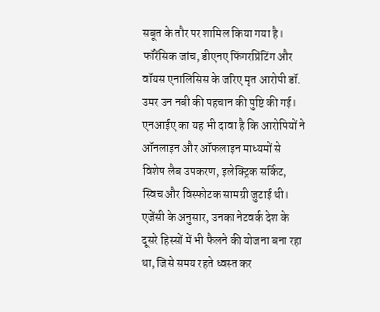सबूत के तौर पर शामिल किया गया है। फॉरेंसिक जांच, डीएनए फिंगरप्रिंटिंग और वॉयस एनालिसिस के जरिए मृत आरोपी डॉ. उमर उन नबी की पहचान की पुष्टि की गई। एनआईए का यह भी दावा है कि आरोपियों ने ऑनलाइन और ऑफलाइन माध्यमों से विशेष लैब उपकरण, इलेक्ट्रिक सर्किट, स्विच और विस्फोटक सामग्री जुटाई थी। एजेंसी के अनुसार, उनका नेटवर्क देश के दूसरे हिस्सों में भी फैलने की योजना बना रहा था, जिसे समय रहते ध्वस्त कर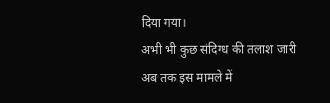दिया गया।
अभी भी कुछ संदिग्ध की तलाश जारी
अब तक इस मामले में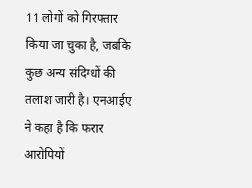11 लोगों को गिरफ्तार किया जा चुका है, जबकि कुछ अन्य संदिग्धों की तलाश जारी है। एनआईए ने कहा है कि फरार आरोपियों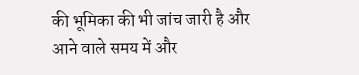की भूमिका की भी जांच जारी है और आने वाले समय में और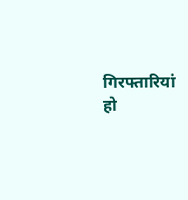गिरफ्तारियां हो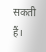सकती हैं।